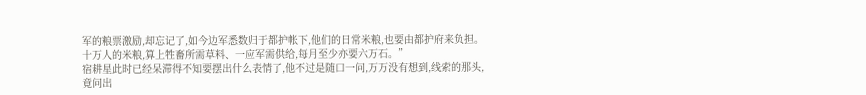军的粮票激励,却忘记了,如今边军悉数归于都护帐下,他们的日常米粮,也要由都护府来负担。十万人的米粮,算上牲畜所需草料、一应军需供给,每月至少亦要六万石。”
宿耕星此时已经呆滞得不知要摆出什么表情了,他不过是随口一问,万万没有想到,线索的那头,竟问出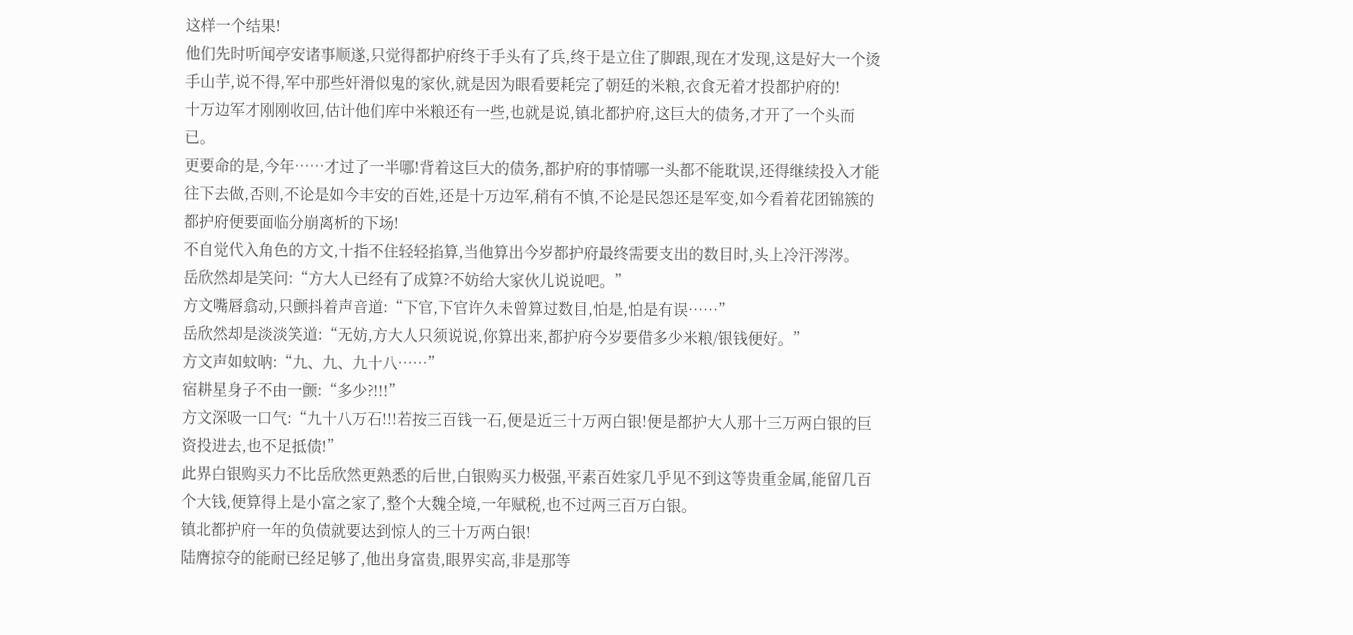这样一个结果!
他们先时听闻亭安诸事顺遂,只觉得都护府终于手头有了兵,终于是立住了脚跟,现在才发现,这是好大一个烫手山芋,说不得,军中那些奸滑似鬼的家伙,就是因为眼看要耗完了朝廷的米粮,衣食无着才投都护府的!
十万边军才刚刚收回,估计他们库中米粮还有一些,也就是说,镇北都护府,这巨大的债务,才开了一个头而已。
更要命的是,今年……才过了一半哪!背着这巨大的债务,都护府的事情哪一头都不能耽误,还得继续投入才能往下去做,否则,不论是如今丰安的百姓,还是十万边军,稍有不慎,不论是民怨还是军变,如今看着花团锦簇的都护府便要面临分崩离析的下场!
不自觉代入角色的方文,十指不住轻轻掐算,当他算出今岁都护府最终需要支出的数目时,头上冷汗涔涔。
岳欣然却是笑问:“方大人已经有了成算?不妨给大家伙儿说说吧。”
方文嘴唇翕动,只颤抖着声音道:“下官,下官许久未曾算过数目,怕是,怕是有误……”
岳欣然却是淡淡笑道:“无妨,方大人只须说说,你算出来,都护府今岁要借多少米粮/银钱便好。”
方文声如蚊呐:“九、九、九十八……”
宿耕星身子不由一颤:“多少?!!!”
方文深吸一口气:“九十八万石!!!若按三百钱一石,便是近三十万两白银!便是都护大人那十三万两白银的巨资投进去,也不足抵债!”
此界白银购买力不比岳欣然更熟悉的后世,白银购买力极强,平素百姓家几乎见不到这等贵重金属,能留几百个大钱,便算得上是小富之家了,整个大魏全境,一年赋税,也不过两三百万白银。
镇北都护府一年的负债就要达到惊人的三十万两白银!
陆膺掠夺的能耐已经足够了,他出身富贵,眼界实高,非是那等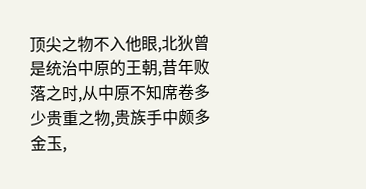顶尖之物不入他眼,北狄曾是统治中原的王朝,昔年败落之时,从中原不知席卷多少贵重之物,贵族手中颇多金玉,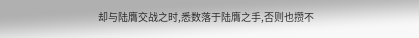却与陆膺交战之时,悉数落于陆膺之手,否则也攒不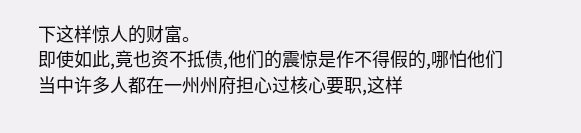下这样惊人的财富。
即使如此,竟也资不抵债,他们的震惊是作不得假的,哪怕他们当中许多人都在一州州府担心过核心要职,这样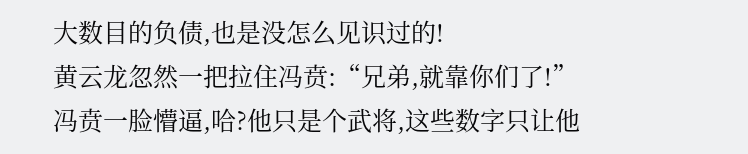大数目的负债,也是没怎么见识过的!
黄云龙忽然一把拉住冯贲:“兄弟,就靠你们了!”
冯贲一脸懵逼,哈?他只是个武将,这些数字只让他